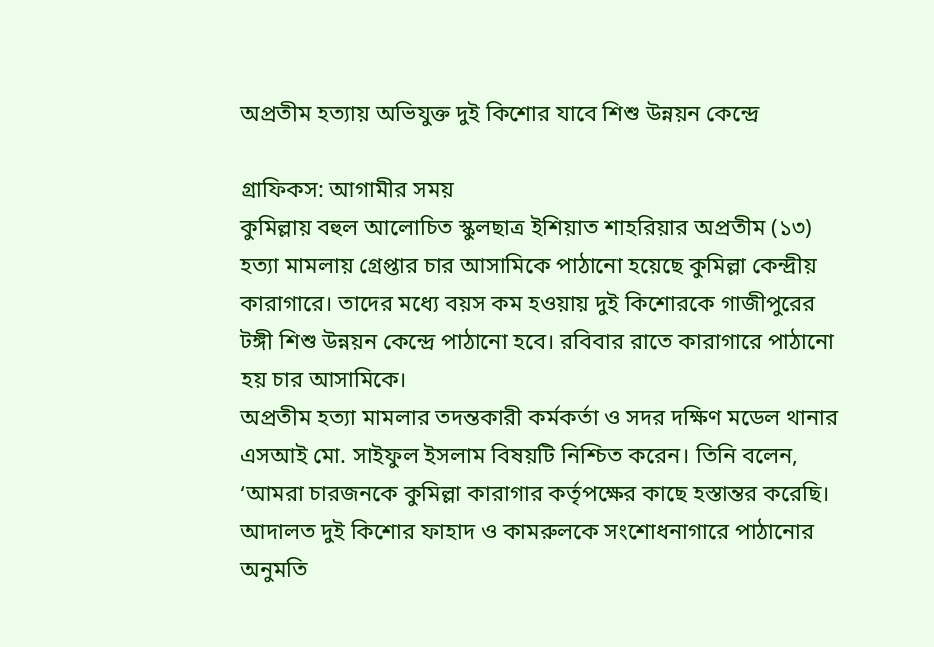অপ্রতীম হত্যায় অভিযুক্ত দুই কিশোর যাবে শিশু উন্নয়ন কেন্দ্রে

গ্রাফিকস: আগামীর সময়
কুমিল্লায় বহুল আলোচিত স্কুলছাত্র ইশিয়াত শাহরিয়ার অপ্রতীম (১৩) হত্যা মামলায় গ্রেপ্তার চার আসামিকে পাঠানো হয়েছে কুমিল্লা কেন্দ্রীয় কারাগারে। তাদের মধ্যে বয়স কম হওয়ায় দুই কিশোরকে গাজীপুরের টঙ্গী শিশু উন্নয়ন কেন্দ্রে পাঠানো হবে। রবিবার রাতে কারাগারে পাঠানো হয় চার আসামিকে।
অপ্রতীম হত্যা মামলার তদন্তকারী কর্মকর্তা ও সদর দক্ষিণ মডেল থানার এসআই মো. সাইফুল ইসলাম বিষয়টি নিশ্চিত করেন। তিনি বলেন, ‘আমরা চারজনকে কুমিল্লা কারাগার কর্তৃপক্ষের কাছে হস্তান্তর করেছি। আদালত দুই কিশোর ফাহাদ ও কামরুলকে সংশোধনাগারে পাঠানোর অনুমতি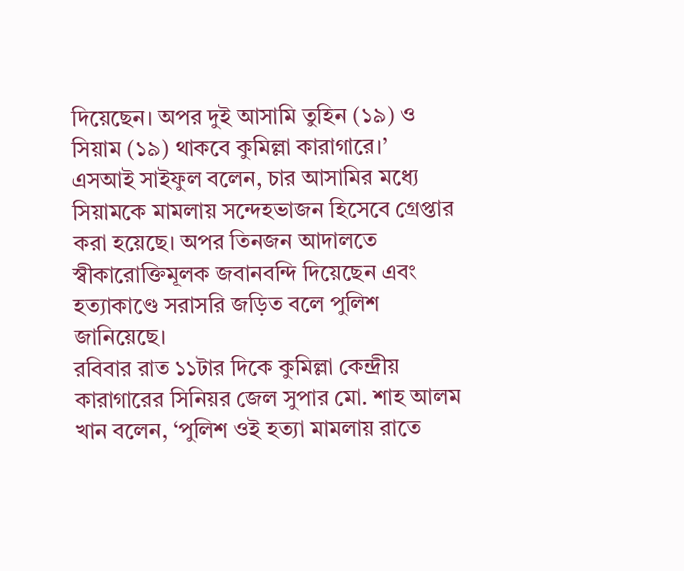দিয়েছেন। অপর দুই আসামি তুহিন (১৯) ও সিয়াম (১৯) থাকবে কুমিল্লা কারাগারে।’
এসআই সাইফুল বলেন, চার আসামির মধ্যে সিয়ামকে মামলায় সন্দেহভাজন হিসেবে গ্রেপ্তার করা হয়েছে। অপর তিনজন আদালতে স্বীকারোক্তিমূলক জবানবন্দি দিয়েছেন এবং হত্যাকাণ্ডে সরাসরি জড়িত বলে পুলিশ জানিয়েছে।
রবিবার রাত ১১টার দিকে কুমিল্লা কেন্দ্রীয় কারাগারের সিনিয়র জেল সুপার মো. শাহ আলম খান বলেন, ‘পুলিশ ওই হত্যা মামলায় রাতে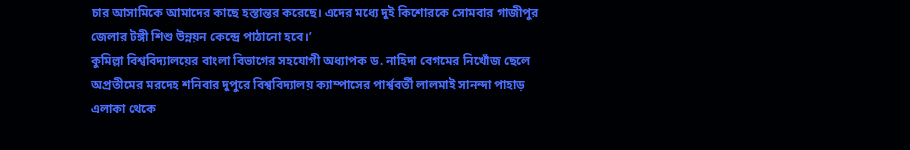চার আসামিকে আমাদের কাছে হস্তান্তর করেছে। এদের মধ্যে দুই কিশোরকে সোমবার গাজীপুর জেলার টঙ্গী শিশু উন্নয়ন কেন্দ্রে পাঠানো হবে।’
কুমিল্লা বিশ্ববিদ্যালয়ের বাংলা বিভাগের সহযোগী অধ্যাপক ড. নাহিদা বেগমের নিখোঁজ ছেলে অপ্রতীমের মরদেহ শনিবার দুপুরে বিশ্ববিদ্যালয় ক্যাম্পাসের পার্শ্ববর্তী লালমাই সানন্দা পাহাড় এলাকা থেকে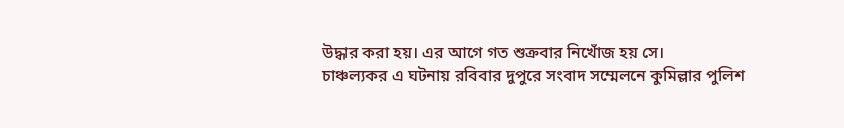উদ্ধার করা হয়। এর আগে গত শুক্রবার নিখোঁজ হয় সে।
চাঞ্চল্যকর এ ঘটনায় রবিবার দুপুরে সংবাদ সম্মেলনে কুমিল্লার পুলিশ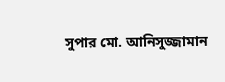সুপার মো. আনিসুজ্জামান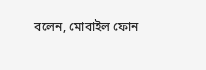বলেন, মোবাইল ফোন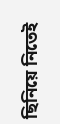ছিনিয়ে নিতেই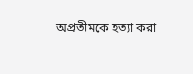অপ্রতীমকে হত্যা করা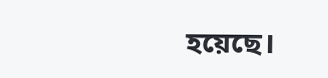হয়েছে।